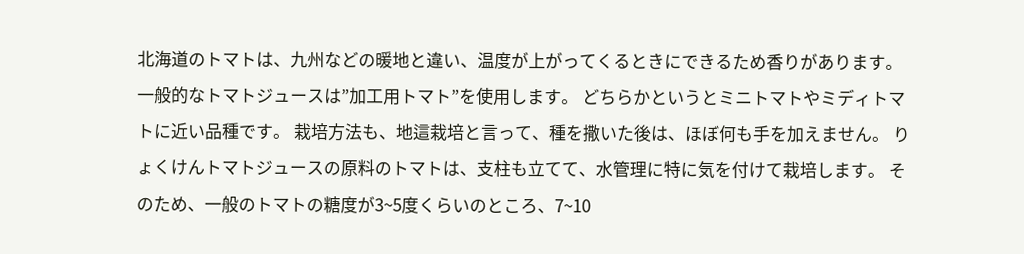北海道のトマトは、九州などの暖地と違い、温度が上がってくるときにできるため香りがあります。 一般的なトマトジュースは”加工用トマト”を使用します。 どちらかというとミニトマトやミディトマトに近い品種です。 栽培方法も、地這栽培と言って、種を撒いた後は、ほぼ何も手を加えません。 りょくけんトマトジュースの原料のトマトは、支柱も立てて、水管理に特に気を付けて栽培します。 そのため、一般のトマトの糖度が3~5度くらいのところ、7~10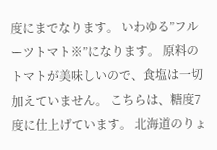度にまでなります。 いわゆる”フルーツトマト※”になります。 原料のトマトが美味しいので、食塩は一切加えていません。 こちらは、糖度7度に仕上げています。 北海道のりょ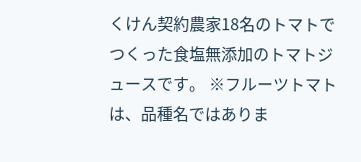くけん契約農家18名のトマトでつくった食塩無添加のトマトジュースです。 ※フルーツトマトは、品種名ではありま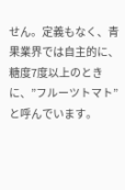せん。定義もなく、青果業界では自主的に、糖度7度以上のときに、”フルーツトマト”と呼んでいます。